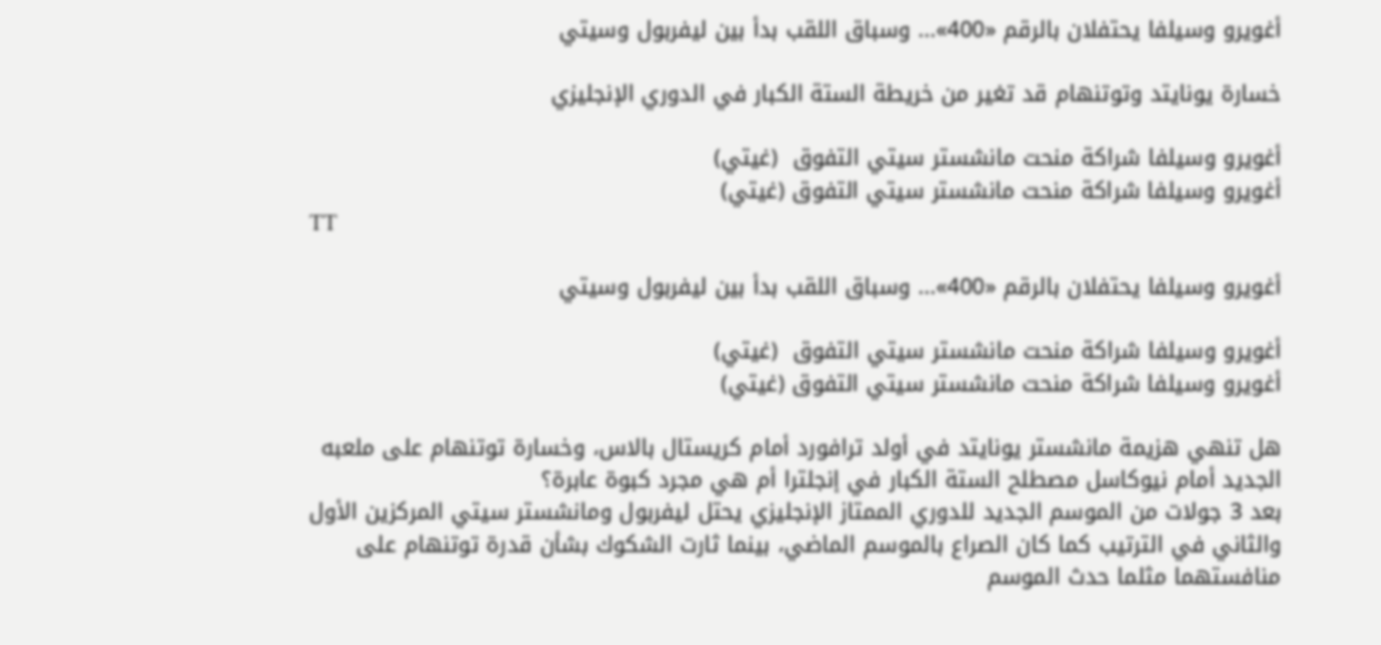أغويرو وسيلفا يحتفلان بالرقم «400»... وسباق اللقب بدأ بين ليفربول وسيتي

خسارة يونايتد وتوتنهام قد تغير من خريطة الستة الكبار في الدوري الإنجليزي

أغويرو وسيلفا شراكة منحت مانشستر سيتي التفوق  (غيتي)
أغويرو وسيلفا شراكة منحت مانشستر سيتي التفوق (غيتي)
TT

أغويرو وسيلفا يحتفلان بالرقم «400»... وسباق اللقب بدأ بين ليفربول وسيتي

أغويرو وسيلفا شراكة منحت مانشستر سيتي التفوق  (غيتي)
أغويرو وسيلفا شراكة منحت مانشستر سيتي التفوق (غيتي)

هل تنهي هزيمة مانشستر يونايتد في أولد ترافورد أمام كريستال بالاس، وخسارة توتنهام على ملعبه الجديد أمام نيوكاسل مصطلح الستة الكبار في إنجلترا أم هي مجرد كبوة عابرة؟
بعد 3 جولات من الموسم الجديد للدوري الممتاز الإنجليزي يحتل ليفربول ومانشستر سيتي المركزين الأول والثاني في الترتيب كما كان الصراع بالموسم الماضي، بينما ثارت الشكوك بشأن قدرة توتنهام على منافستهما مثلما حدث الموسم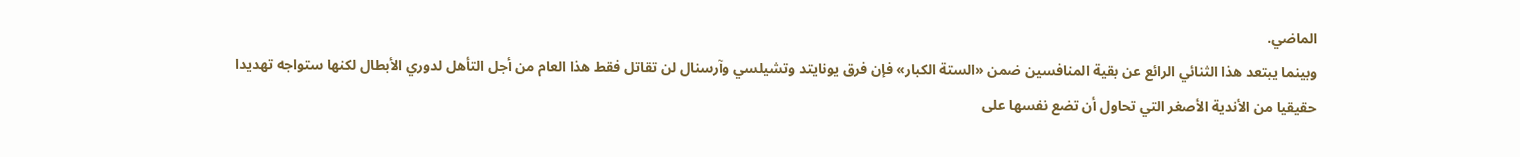الماضي.
وبينما يبتعد هذا الثنائي الرائع عن بقية المنافسين ضمن «الستة الكبار» فإن فرق يونايتد وتشيلسي وآرسنال لن تقاتل فقط هذا العام من أجل التأهل لدوري الأبطال لكنها ستواجه تهديدا حقيقيا من الأندية الأصغر التي تحاول أن تضع نفسها على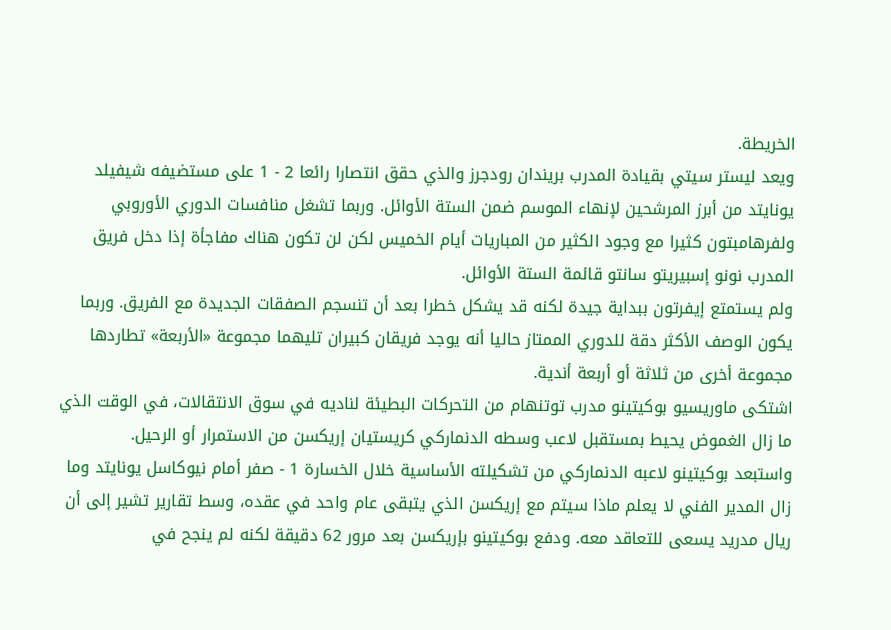الخريطة.
ويعد ليستر سيتي بقيادة المدرب بريندان رودجرز والذي حقق انتصارا رائعا 2 - 1 على مستضيفه شيفيلد يونايتد من أبرز المرشحين لإنهاء الموسم ضمن الستة الأوائل. وربما تشغل منافسات الدوري الأوروبي ولفرهامبتون كثيرا مع وجود الكثير من المباريات أيام الخميس لكن لن تكون هناك مفاجأة إذا دخل فريق المدرب نونو إسبيريتو سانتو قائمة الستة الأوائل.
ولم يستمتع إيفرتون ببداية جيدة لكنه قد يشكل خطرا بعد أن تنسجم الصفقات الجديدة مع الفريق. وربما يكون الوصف الأكثر دقة للدوري الممتاز حاليا أنه يوجد فريقان كبيران تليهما مجموعة «الأربعة» تطاردها مجموعة أخرى من ثلاثة أو أربعة أندية.
اشتكى ماوريسيو بوكيتينو مدرب توتنهام من التحركات البطيئة لناديه في سوق الانتقالات، في الوقت الذي ما زال الغموض يحيط بمستقبل لاعب وسطه الدنماركي كريستيان إريكسن من الاستمرار أو الرحيل.
واستبعد بوكيتينو لاعبه الدنماركي من تشكيلته الأساسية خلال الخسارة 1 - صفر أمام نيوكاسل يونايتد وما زال المدير الفني لا يعلم ماذا سيتم مع إريكسن الذي يتبقى عام واحد في عقده، وسط تقارير تشير إلى أن ريال مدريد يسعى للتعاقد معه. ودفع بوكيتينو بإريكسن بعد مرور 62 دقيقة لكنه لم ينجح في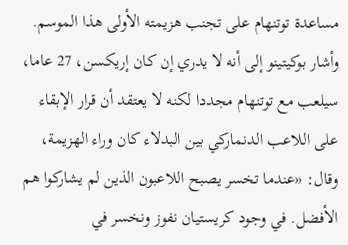مساعدة توتنهام على تجنب هزيمته الأولى هذا الموسم.
وأشار بوكيتينو إلى أنه لا يدري إن كان إريكسن، 27 عاما، سيلعب مع توتنهام مجددا لكنه لا يعتقد أن قرار الإبقاء على اللاعب الدنماركي بين البدلاء كان وراء الهزيمة، وقال: «عندما تخسر يصبح اللاعبون الذين لم يشاركوا هم الأفضل. في وجود كريستيان نفوز ونخسر في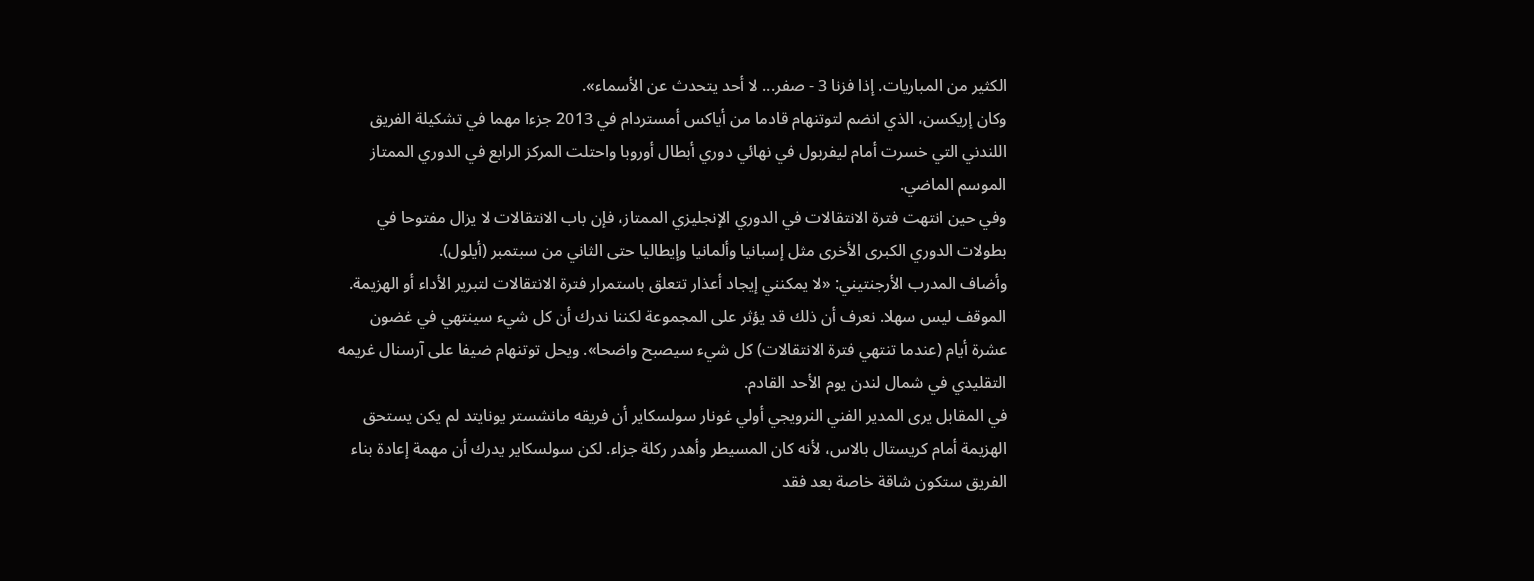الكثير من المباريات. إذا فزنا 3 - صفر... لا أحد يتحدث عن الأسماء».
وكان إريكسن، الذي انضم لتوتنهام قادما من أياكس أمستردام في 2013 جزءا مهما في تشكيلة الفريق اللندني التي خسرت أمام ليفربول في نهائي دوري أبطال أوروبا واحتلت المركز الرابع في الدوري الممتاز الموسم الماضي.
وفي حين انتهت فترة الانتقالات في الدوري الإنجليزي الممتاز، فإن باب الانتقالات لا يزال مفتوحا في بطولات الدوري الكبرى الأخرى مثل إسبانيا وألمانيا وإيطاليا حتى الثاني من سبتمبر (أيلول).
وأضاف المدرب الأرجنتيني: «لا يمكنني إيجاد أعذار تتعلق باستمرار فترة الانتقالات لتبرير الأداء أو الهزيمة. الموقف ليس سهلا. نعرف أن ذلك قد يؤثر على المجموعة لكننا ندرك أن كل شيء سينتهي في غضون عشرة أيام (عندما تنتهي فترة الانتقالات) كل شيء سيصبح واضحا». ويحل توتنهام ضيفا على آرسنال غريمه التقليدي في شمال لندن يوم الأحد القادم.
في المقابل يرى المدير الفني النرويجي أولي غونار سولسكاير أن فريقه مانشستر يونايتد لم يكن يستحق الهزيمة أمام كريستال بالاس، لأنه كان المسيطر وأهدر ركلة جزاء. لكن سولسكاير يدرك أن مهمة إعادة بناء الفريق ستكون شاقة خاصة بعد فقد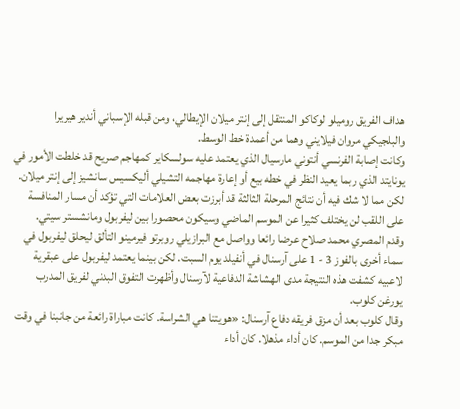هداف الفريق روميلو لوكاكو المنتقل إلى إنتر ميلان الإيطالي، ومن قبله الإسباني أندير هيريرا والبلجيكي مروان فيلايني وهما من أعمدة خط الوسط.
وكانت إصابة الفرنسي أنتوني مارسيال الذي يعتمد عليه سولسكاير كمهاجم صريح قد خلطت الأمور في يونايتد الذي ربما يعيد النظر في خطه بيع أو إعارة مهاجمه التشيلي أليكسيس سانشيز إلى إنتر ميلان.
لكن مما لا شك فيه أن نتائج المرحلة الثالثة قد أبرزت بعض العلامات التي تؤكد أن مسار المنافسة على اللقب لن يختلف كثيرا عن الموسم الماضي وسيكون محصورا بين ليفربول ومانشستر سيتي.
وقدم المصري محمد صلاح عرضا رائعا وواصل مع البرازيلي روبرتو فيرمينو التألق ليحلق ليفربول في سماء أخرى بالفوز 3 - 1 على آرسنال في أنفيلد يوم السبت. لكن بينما يعتمد ليفربول على عبقرية لاعبيه كشفت هذه النتيجة مدى الهشاشة الدفاعية لآرسنال وأظهرت التفوق البدني لفريق المدرب يورغن كلوب.
وقال كلوب بعد أن مزق فريقه دفاع آرسنال: «هويتنا هي الشراسة. كانت مباراة رائعة من جانبنا في وقت مبكر جدا من الموسم. كان أداء مذهلا. كان أداء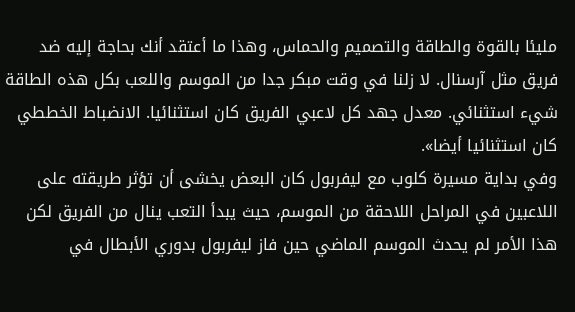مليئا بالقوة والطاقة والتصميم والحماس، وهذا ما أعتقد أنك بحاجة إليه ضد فريق مثل آرسنال. لا زلنا في وقت مبكر جدا من الموسم واللعب بكل هذه الطاقة شيء استثنائي. معدل جهد كل لاعبي الفريق كان استثنائيا. الانضباط الخططي كان استثنائيا أيضا».
وفي بداية مسيرة كلوب مع ليفربول كان البعض يخشى أن تؤثر طريقته على اللاعبين في المراحل اللاحقة من الموسم، حيث يبدأ التعب ينال من الفريق لكن هذا الأمر لم يحدث الموسم الماضي حين فاز ليفربول بدوري الأبطال في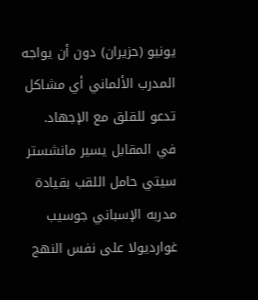يونيو (حزيران) دون أن يواجه المدرب الألماني أي مشاكل تدعو للقلق مع الإجهاد.
في المقابل يسير مانشستر سيتي حامل اللقب بقيادة مدربه الإسباني جوسيب غوارديولا على نفس النهج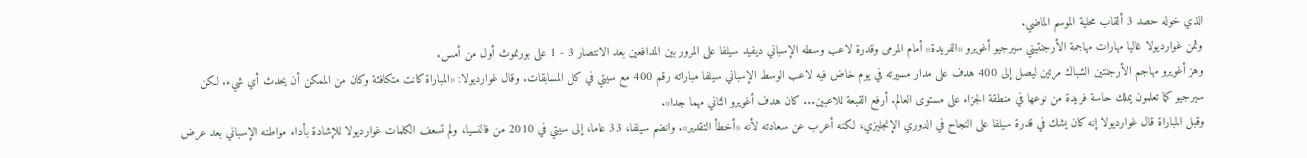الذي خوله حصد 3 ألقاب محلية الموسم الماضي.
وثمن غوارديولا غاليا مهارات مهاجمة الأرجنتيني سيرجيو أغويرو «الفريدة» أمام المرمى وقدرة لاعب وسطه الإسباني ديفيد سيلفا على المرور بين المدافعين بعد الانتصار 3 - 1 على بورنموث أول من أمس.
وهز أغويرو مهاجم الأرجنتين الشباك مرتين ليصل إلى 400 هدف على مدار مسيرته في يوم خاض فيه لاعب الوسط الإسباني سيلفا مباراته رقم 400 مع سيتي في كل المسابقات. وقال غوارديولا: «المباراة كانت متكافئة وكان من الممكن أن يحدث أي شيء. لكن سيرجيو كما تعلمون يملك حاسة فريدة من نوعها في منطقة الجزاء على مستوى العالم. أرفع القبعة للاعبين... كان هدف أغويرو الثاني مهما جدا».
وقبل المباراة قال غوارديولا إنه كان يشك في قدرة سيلفا على النجاح في الدوري الإنجليزي، لكنه أعرب عن سعادته لأنه «أخطأ التقدير». وانضم سيلفا، 33 عاما، إلى سيتي في 2010 من فالنسيا، ولم تسعف الكلمات غوارديولا للإشادة بأداء مواطنه الإسباني بعد عرض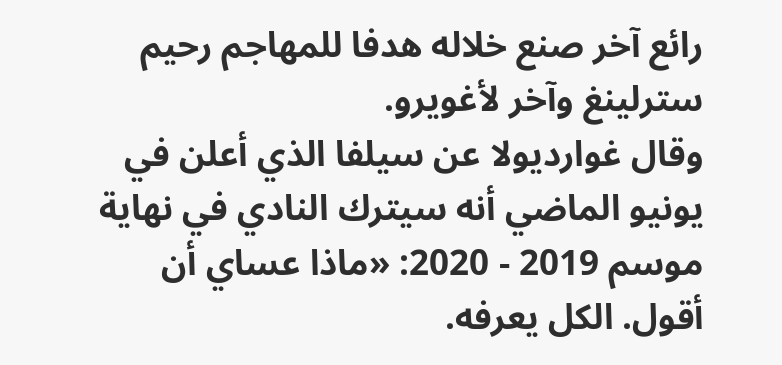رائع آخر صنع خلاله هدفا للمهاجم رحيم سترلينغ وآخر لأغويرو.
وقال غوارديولا عن سيلفا الذي أعلن في يونيو الماضي أنه سيترك النادي في نهاية موسم 2019 - 2020: «ماذا عساي أن أقول. الكل يعرفه.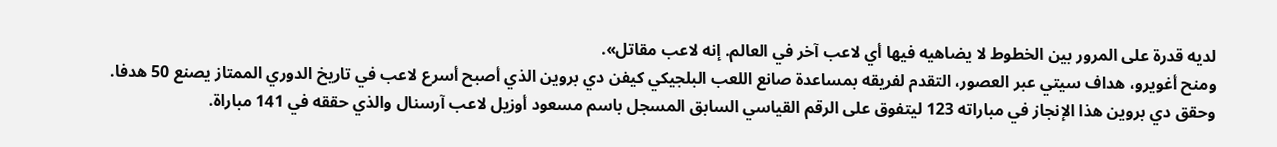لديه قدرة على المرور بين الخطوط لا يضاهيه فيها أي لاعب آخر في العالم. إنه لاعب مقاتل».
ومنح أغويرو، هداف سيتي عبر العصور، التقدم لفريقه بمساعدة صانع اللعب البلجيكي كيفن دي بروين الذي أصبح أسرع لاعب في تاريخ الدوري الممتاز يصنع 50 هدفا.
وحقق دي بروين هذا الإنجاز في مباراته 123 ليتفوق على الرقم القياسي السابق المسجل باسم مسعود أوزيل لاعب آرسنال والذي حققه في 141 مباراة.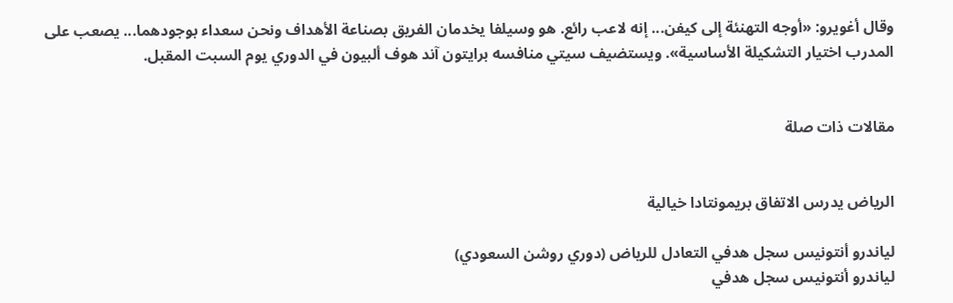وقال أغويرو: «أوجه التهنئة إلى كيفن... إنه لاعب رائع. هو وسيلفا يخدمان الفريق بصناعة الأهداف ونحن سعداء بوجودهما... يصعب على المدرب اختيار التشكيلة الأساسية». ويستضيف سيتي منافسه برايتون آند هوف ألبيون في الدوري يوم السبت المقبل.


مقالات ذات صلة


الرياض يدرس الاتفاق بريمونتادا خيالية

لياندرو أنتونيس سجل هدفي التعادل للرياض (دوري روشن السعودي)
لياندرو أنتونيس سجل هدفي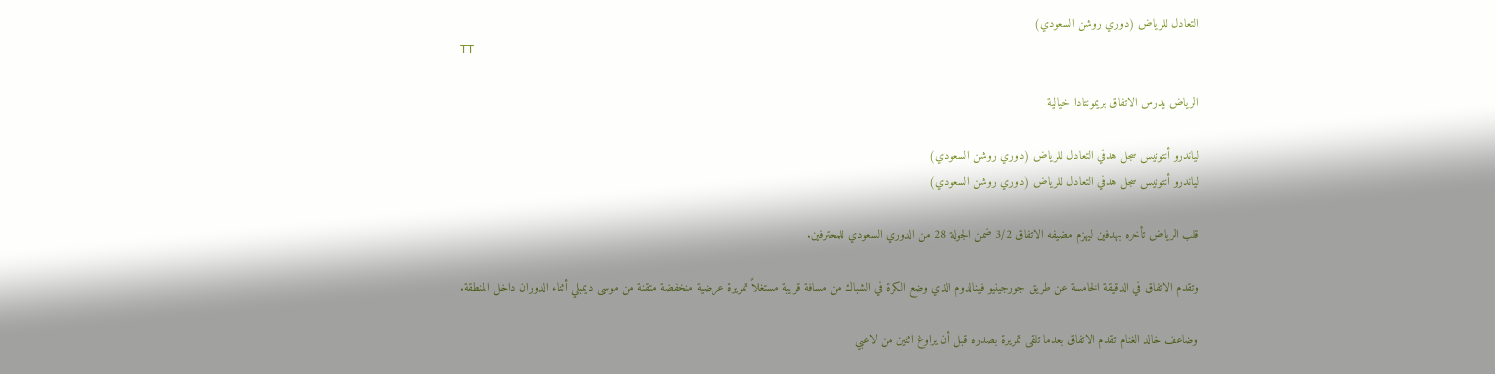التعادل للرياض (دوري روشن السعودي)
TT

الرياض يدرس الاتفاق بريمونتادا خيالية

لياندرو أنتونيس سجل هدفي التعادل للرياض (دوري روشن السعودي)
لياندرو أنتونيس سجل هدفي التعادل للرياض (دوري روشن السعودي)

قلب الرياض تأخره بهدفين ليهزم مضيفه الاتفاق 3/2 ضمن الجولة 28 من الدوري السعودي للمحترفين.

وتقدم الاتفاق في الدقيقة الخامسة عن طريق جورجينيو فينالدوم الذي وضع الكرة في الشباك من مسافة قريبة مستغلاً تمريرة عرضية منخفضة متقنة من موسى ديمبلي أثناء الدوران داخل المنطقة.

وضاعف خالد الغنام تقدم الاتفاق بعدما تلقى تمريرة بصدره قبل أن يراوغ اثنين من لاعبي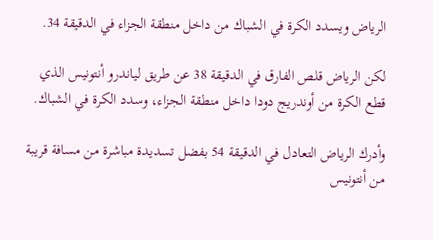الرياض ويسدد الكرة في الشباك من داخل منطقة الجزاء في الدقيقة 34.

لكن الرياض قلص الفارق في الدقيقة 38 عن طريق لياندرو أنتونيس الذي قطع الكرة من أوندريج دودا داخل منطقة الجزاء، وسدد الكرة في الشباك.

وأدرك الرياض التعادل في الدقيقة 54 بفضل تسديدة مباشرة من مسافة قريبة من أنتونيس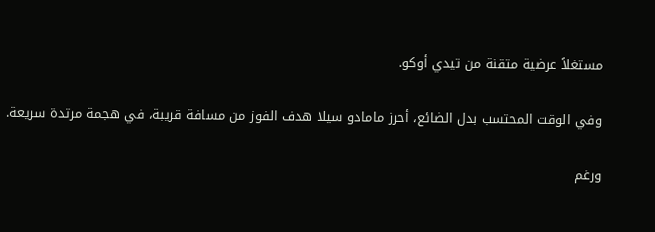مستغلاً عرضية متقنة من تيدي أوكو.

وفي الوقت المحتسب بدل الضائع، أحرز مامادو سيلا هدف الفوز من مسافة قريبة، في هجمة مرتدة سريعة.

ورغم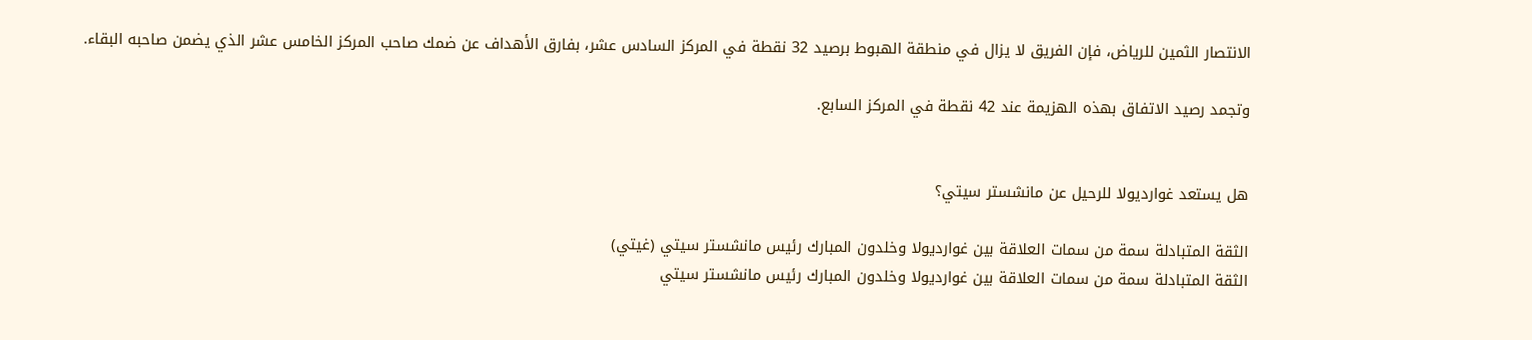الانتصار الثمين للرياض، فإن الفريق لا يزال في منطقة الهبوط برصيد 32 نقطة في المركز السادس عشر، بفارق الأهداف عن ضمك صاحب المركز الخامس عشر الذي يضمن صاحبه البقاء.

وتجمد رصيد الاتفاق بهذه الهزيمة عند 42 نقطة في المركز السابع.


هل يستعد غوارديولا للرحيل عن مانشستر سيتي؟

الثقة المتبادلة سمة من سمات العلاقة بين غوارديولا وخلدون المبارك رئيس مانشستر سيتي (غيتي)
الثقة المتبادلة سمة من سمات العلاقة بين غوارديولا وخلدون المبارك رئيس مانشستر سيتي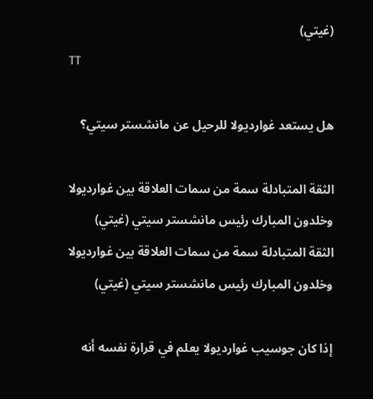(غيتي)
TT

هل يستعد غوارديولا للرحيل عن مانشستر سيتي؟

الثقة المتبادلة سمة من سمات العلاقة بين غوارديولا وخلدون المبارك رئيس مانشستر سيتي (غيتي)
الثقة المتبادلة سمة من سمات العلاقة بين غوارديولا وخلدون المبارك رئيس مانشستر سيتي (غيتي)

إذا كان جوسيب غوارديولا يعلم في قرارة نفسه أنه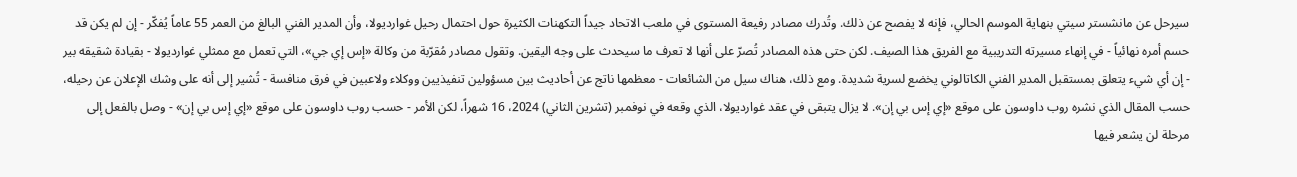سيرحل عن مانشستر سيتي بنهاية الموسم الحالي، فإنه لا يفصح عن ذلك. وتُدرك مصادر رفيعة المستوى في ملعب الاتحاد جيداً التكهنات الكثيرة حول احتمال رحيل غوارديولا، وأن المدير الفني البالغ من العمر 55 عاماً يُفكّر - إن لم يكن قد حسم أمره نهائياً - في إنهاء مسيرته التدريبية مع الفريق هذا الصيف. لكن حتى هذه المصادر تُصرّ على أنها لا تعرف ما سيحدث على وجه اليقين. وتقول مصادر مُقرّبة من وكالة «إس إي جي»، التي تعمل مع ممثلي غوارديولا - بقيادة شقيقه بير - إن أي شيء يتعلق بمستقبل المدير الفني الكاتالوني يخضع لسرية شديدة. ومع ذلك، هناك سيل من الشائعات - معظمها ناتج عن أحاديث بين مسؤولين تنفيذيين ووكلاء ولاعبين في فرق منافسة - تُشير إلى أنه على وشك الإعلان عن رحيله، حسب المقال الذي نشره روب داوسون على موقع «إي إس بي إن». لا يزال يتبقى في عقد غوارديولا، الذي وقعه في نوفمبر (تشرين الثاني) 2024، 16 شهراً، لكن الأمر - حسب روب داوسون على موقع «إي إس بي إن» - وصل بالفعل إلى مرحلة لن يشعر فيها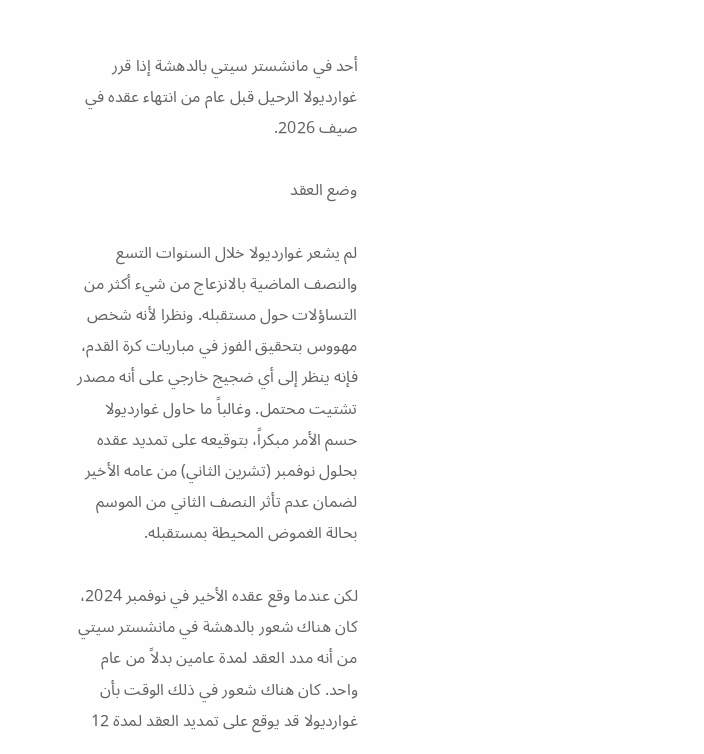أحد في مانشستر سيتي بالدهشة إذا قرر غوارديولا الرحيل قبل عام من انتهاء عقده في صيف 2026.

وضع العقد

لم يشعر غوارديولا خلال السنوات التسع والنصف الماضية بالانزعاج من شيء أكثر من التساؤلات حول مستقبله. ونظرا لأنه شخص مهووس بتحقيق الفوز في مباريات كرة القدم، فإنه ينظر إلى أي ضجيج خارجي على أنه مصدر تشتيت محتمل. وغالباً ما حاول غوارديولا حسم الأمر مبكراً، بتوقيعه على تمديد عقده بحلول نوفمبر (تشرين الثاني) من عامه الأخير لضمان عدم تأثر النصف الثاني من الموسم بحالة الغموض المحيطة بمستقبله.

لكن عندما وقع عقده الأخير في نوفمبر 2024، كان هناك شعور بالدهشة في مانشستر سيتي من أنه مدد العقد لمدة عامين بدلاً من عام واحد. كان هناك شعور في ذلك الوقت بأن غوارديولا قد يوقع على تمديد العقد لمدة 12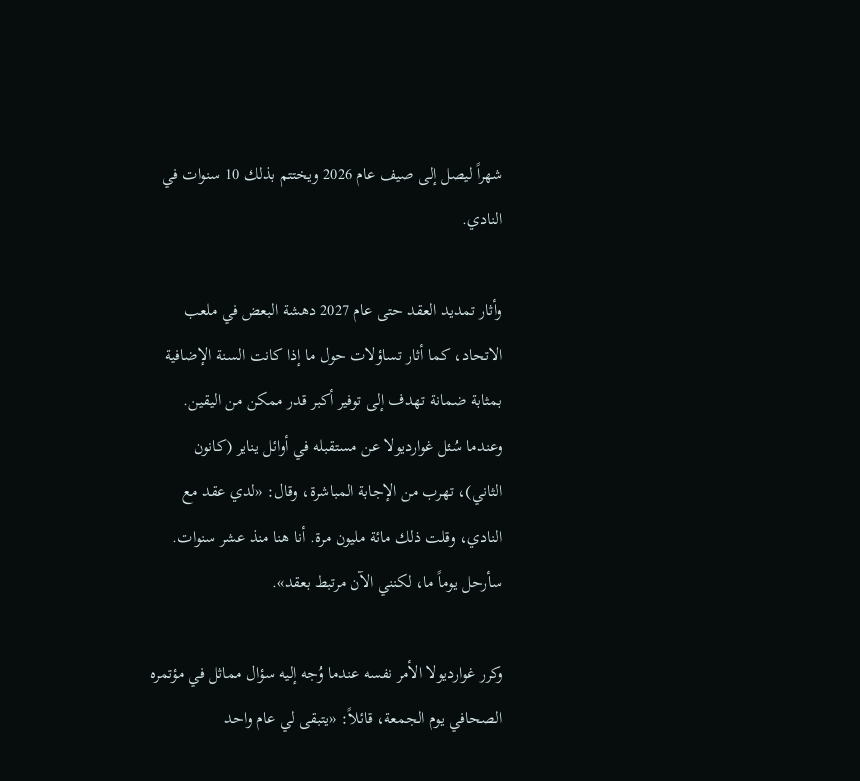شهراً ليصل إلى صيف عام 2026 ويختتم بذلك 10 سنوات في النادي.

وأثار تمديد العقد حتى عام 2027 دهشة البعض في ملعب الاتحاد، كما أثار تساؤلات حول ما إذا كانت السنة الإضافية بمثابة ضمانة تهدف إلى توفير أكبر قدر ممكن من اليقين. وعندما سُئل غوارديولا عن مستقبله في أوائل يناير (كانون الثاني)، تهرب من الإجابة المباشرة، وقال: «لدي عقد مع النادي، وقلت ذلك مائة مليون مرة. أنا هنا منذ عشر سنوات. سأرحل يوماً ما، لكنني الآن مرتبط بعقد».

وكرر غوارديولا الأمر نفسه عندما وُجه إليه سؤال مماثل في مؤتمره الصحافي يوم الجمعة، قائلاً: «يتبقى لي عام واحد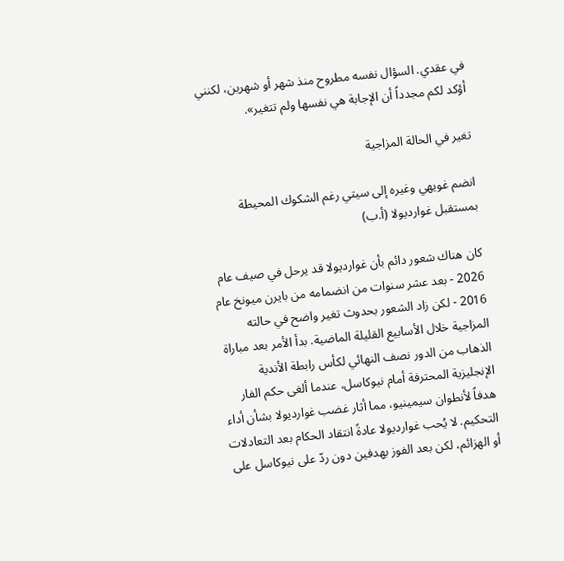في عقدي. السؤال نفسه مطروح منذ شهر أو شهرين، لكنني أؤكد لكم مجدداً أن الإجابة هي نفسها ولم تتغير».

تغير في الحالة المزاجية

انضم غويهي وغيره إلى سيتي رغم الشكوك المحيطة بمستقبل غوارديولا (أ.ب)

كان هناك شعور دائم بأن غوارديولا قد يرحل في صيف عام 2026 - بعد عشر سنوات من انضمامه من بايرن ميونخ عام 2016 - لكن زاد الشعور بحدوث تغير واضح في حالته المزاجية خلال الأسابيع القليلة الماضية. بدأ الأمر بعد مباراة الذهاب من الدور نصف النهائي لكأس رابطة الأندية الإنجليزية المحترفة أمام نيوكاسل، عندما ألغى حكم الفار هدفاً لأنطوان سيمينيو، مما أثار غضب غوارديولا بشأن أداء التحكيم. لا يُحب غوارديولا عادةً انتقاد الحكام بعد التعادلات أو الهزائم، لكن بعد الفوز بهدفين دون ردّ على نيوكاسل على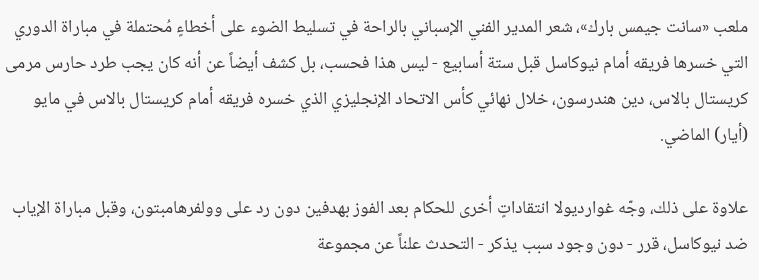ملعب «سانت جيمس بارك»، شعر المدير الفني الإسباني بالراحة في تسليط الضوء على أخطاءٍ مُحتملة في مباراة الدوري التي خسرها فريقه أمام نيوكاسل قبل ستة أسابيع - ليس هذا فحسب، بل كشف أيضاً عن أنه كان يجب طرد حارس مرمى كريستال بالاس، دين هندرسون، خلال نهائي كأس الاتحاد الإنجليزي الذي خسره فريقه أمام كريستال بالاس في مايو (أيار) الماضي.

علاوة على ذلك، وجّه غوارديولا انتقاداتٍ أخرى للحكام بعد الفوز بهدفين دون رد على وولفرهامبتون، وقبل مباراة الإياب ضد نيوكاسل، قرر - دون وجود سبب يذكر - التحدث علناً عن مجموعة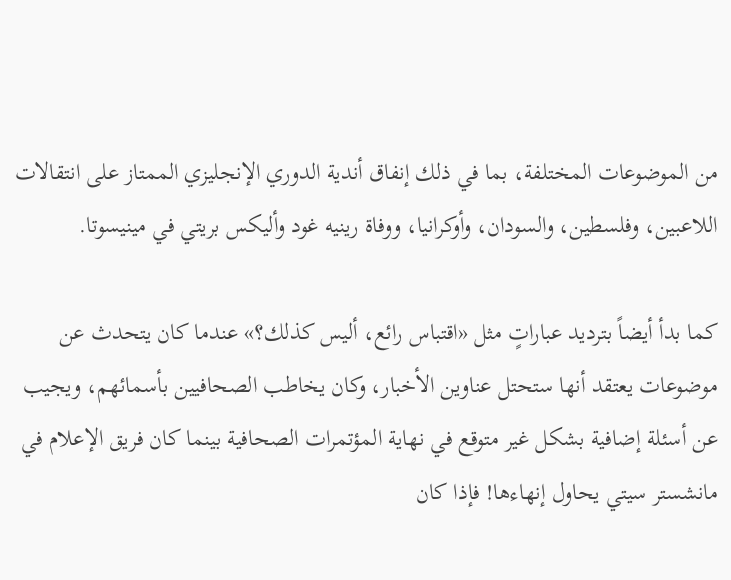من الموضوعات المختلفة، بما في ذلك إنفاق أندية الدوري الإنجليزي الممتاز على انتقالات اللاعبين، وفلسطين، والسودان، وأوكرانيا، ووفاة رينيه غود وأليكس بريتي في مينيسوتا.

كما بدأ أيضاً بترديد عباراتٍ مثل «اقتباس رائع، أليس كذلك؟» عندما كان يتحدث عن موضوعات يعتقد أنها ستحتل عناوين الأخبار، وكان يخاطب الصحافيين بأسمائهم، ويجيب عن أسئلة إضافية بشكل غير متوقع في نهاية المؤتمرات الصحافية بينما كان فريق الإعلام في مانشستر سيتي يحاول إنهاءها! فإذا كان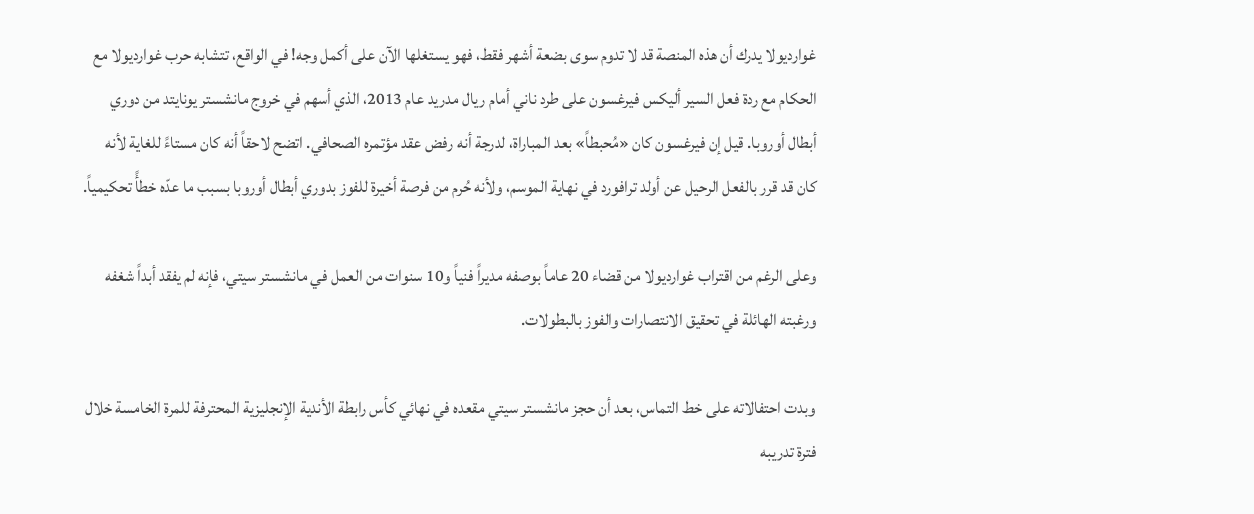غوارديولا يدرك أن هذه المنصة قد لا تدوم سوى بضعة أشهر فقط، فهو يستغلها الآن على أكمل وجه! في الواقع، تتشابه حرب غوارديولا مع الحكام مع ردة فعل السير أليكس فيرغسون على طرد ناني أمام ريال مدريد عام 2013، الذي أسهم في خروج مانشستر يونايتد من دوري أبطال أوروبا. قيل إن فيرغسون كان «مُحبطاً» بعد المباراة، لدرجة أنه رفض عقد مؤتمره الصحافي. اتضح لاحقاً أنه كان مستاءً للغاية لأنه كان قد قرر بالفعل الرحيل عن أولد ترافورد في نهاية الموسم، ولأنه حُرم من فرصة أخيرة للفوز بدوري أبطال أوروبا بسبب ما عدّه خطأً تحكيمياً.

وعلى الرغم من اقتراب غوارديولا من قضاء 20 عاماً بوصفه مديراً فنياً و10 سنوات من العمل في مانشستر سيتي، فإنه لم يفقد أبداً شغفه ورغبته الهائلة في تحقيق الانتصارات والفوز بالبطولات.

وبدت احتفالاته على خط التماس، بعد أن حجز مانشستر سيتي مقعده في نهائي كأس رابطة الأندية الإنجليزية المحترفة للمرة الخامسة خلال فترة تدريبه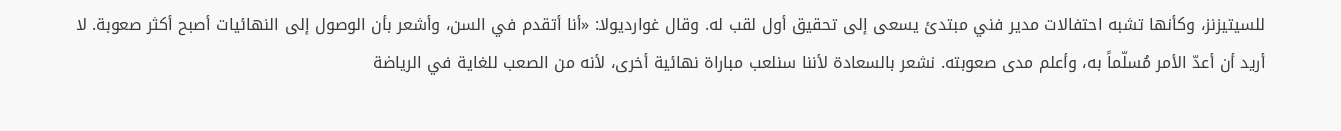للسيتيزنز، وكأنها تشبه احتفالات مدير فني مبتدئ يسعى إلى تحقيق أول لقب له. وقال غوارديولا: «أنا أتقدم في السن، وأشعر بأن الوصول إلى النهائيات أصبح أكثر صعوبة. لا أريد أن أعدّ الأمر مُسلّماً به، وأعلم مدى صعوبته. نشعر بالسعادة لأننا سنلعب مباراة نهائية أخرى، لأنه من الصعب للغاية في الرياضة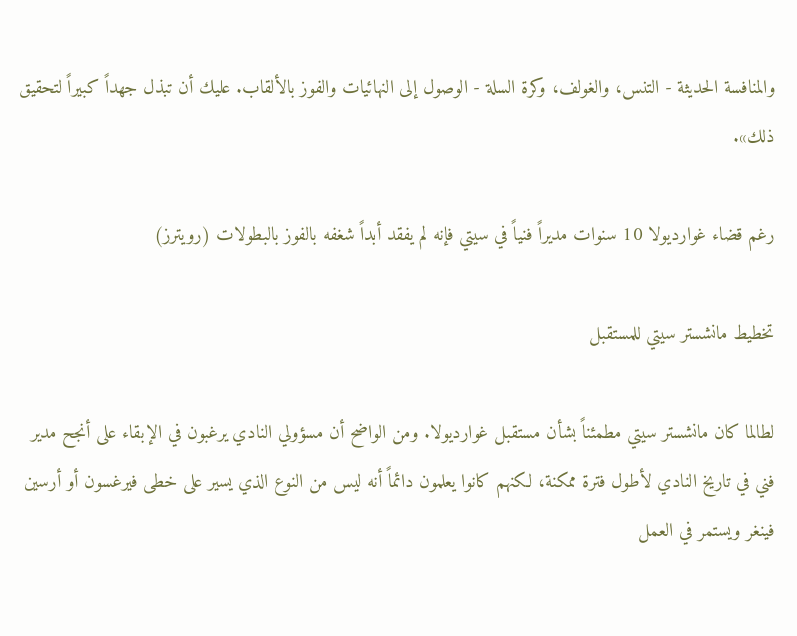والمنافسة الحديثة - التنس، والغولف، وكرة السلة - الوصول إلى النهائيات والفوز بالألقاب. عليك أن تبذل جهداً كبيراً لتحقيق ذلك».

رغم قضاء غوارديولا 10 سنوات مديراً فنياً في سيتي فإنه لم يفقد أبداً شغفه بالفوز بالبطولات (رويترز)

تخطيط مانشستر سيتي للمستقبل

لطالما كان مانشستر سيتي مطمئناً بشأن مستقبل غوارديولا. ومن الواضح أن مسؤولي النادي يرغبون في الإبقاء على أنجح مدير فني في تاريخ النادي لأطول فترة ممكنة، لكنهم كانوا يعلمون دائماً أنه ليس من النوع الذي يسير على خطى فيرغسون أو أرسين فينغر ويستمر في العمل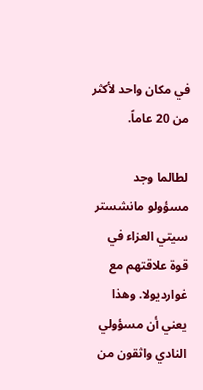في مكان واحد لأكثر من 20 عاماً.

لطالما وجد مسؤولو مانشستر سيتي العزاء في قوة علاقتهم مع غوارديولا. وهذا يعني أن مسؤولي النادي واثقون من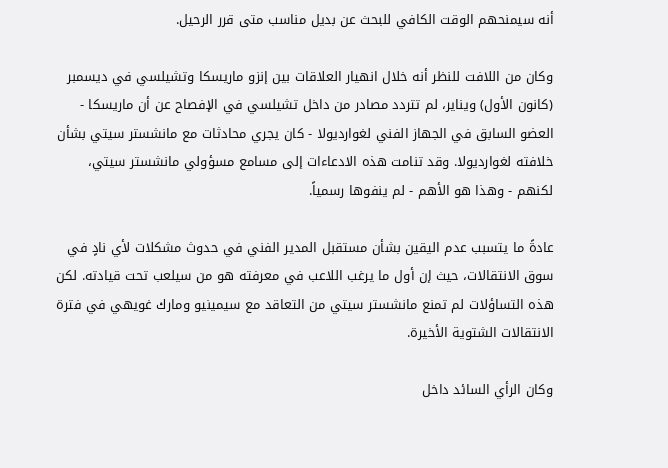أنه سيمنحهم الوقت الكافي للبحث عن بديل مناسب متى قرر الرحيل.

وكان من اللافت للنظر أنه خلال انهيار العلاقات بين إنزو ماريسكا وتشيلسي في ديسمبر (كانون الأول) ويناير، لم تتردد مصادر من داخل تشيلسي في الإفصاح عن أن ماريسكا - العضو السابق في الجهاز الفني لغوارديولا - كان يجري محادثات مع مانشستر سيتي بشأن خلافته لغوارديولا. وقد تنامت هذه الادعاءات إلى مسامع مسؤولي مانشستر سيتي، لكنهم - وهذا هو الأهم - لم ينفوها رسمياً.

عادةً ما يتسبب عدم اليقين بشأن مستقبل المدير الفني في حدوث مشكلات لأي نادٍ في سوق الانتقالات، حيث إن أول ما يرغب اللاعب في معرفته هو من سيلعب تحت قيادته. لكن هذه التساؤلات لم تمنع مانشستر سيتي من التعاقد مع سيمينيو ومارك غويهي في فترة الانتقالات الشتوية الأخيرة.

وكان الرأي السائد داخل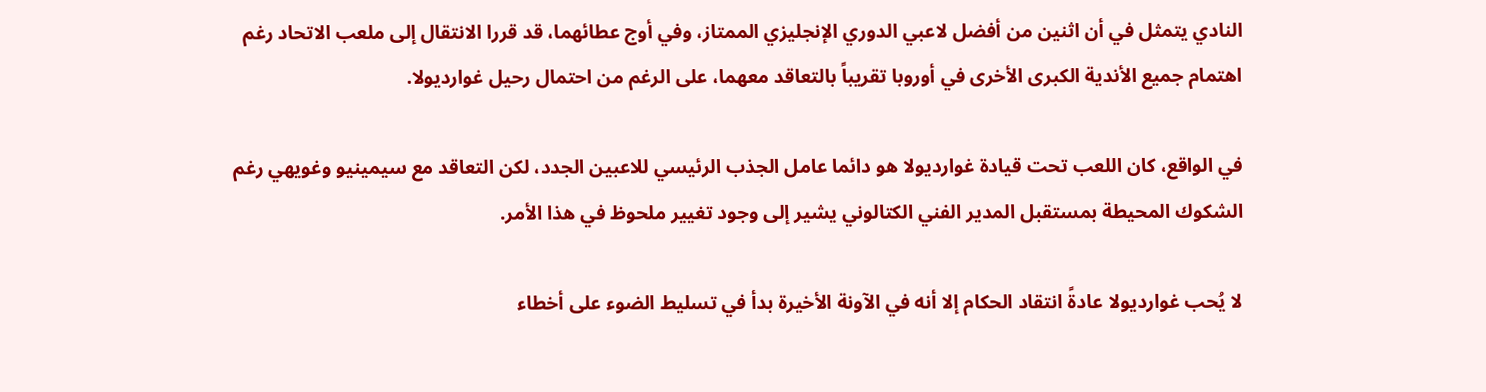النادي يتمثل في أن اثنين من أفضل لاعبي الدوري الإنجليزي الممتاز، وفي أوج عطائهما، قد قررا الانتقال إلى ملعب الاتحاد رغم اهتمام جميع الأندية الكبرى الأخرى في أوروبا تقريباً بالتعاقد معهما، على الرغم من احتمال رحيل غوارديولا.

في الواقع، كان اللعب تحت قيادة غوارديولا هو دائما عامل الجذب الرئيسي للاعبين الجدد، لكن التعاقد مع سيمينيو وغويهي رغم الشكوك المحيطة بمستقبل المدير الفني الكتالوني يشير إلى وجود تغيير ملحوظ في هذا الأمر.

لا يُحب غوارديولا عادةً انتقاد الحكام إلا أنه في الآونة الأخيرة بدأ في تسليط الضوء على أخطاء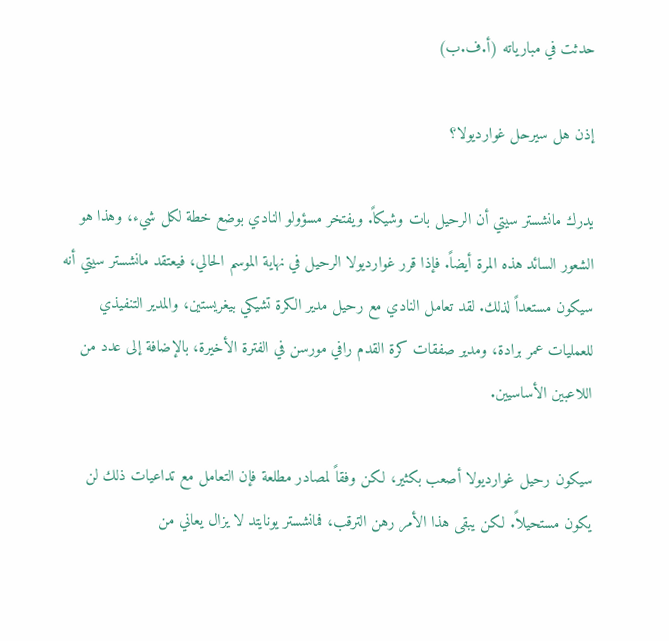حدثت في مبارياته (أ.ف.ب)

إذن هل سيرحل غوارديولا؟

يدرك مانشستر سيتي أن الرحيل بات وشيكاً. ويفتخر مسؤولو النادي بوضع خطة لكل شيء، وهذا هو الشعور السائد هذه المرة أيضاً. فإذا قرر غوارديولا الرحيل في نهاية الموسم الحالي، فيعتقد مانشستر سيتي أنه سيكون مستعداً لذلك. لقد تعامل النادي مع رحيل مدير الكرة تشيكي بيغريستين، والمدير التنفيذي للعمليات عمر برادة، ومدير صفقات كرة القدم رافي مورسن في الفترة الأخيرة، بالإضافة إلى عدد من اللاعبين الأساسيين.

سيكون رحيل غوارديولا أصعب بكثير، لكن وفقاً لمصادر مطلعة فإن التعامل مع تداعيات ذلك لن يكون مستحيلاً. لكن يبقى هذا الأمر رهن الترقب، فمانشستر يونايتد لا يزال يعاني من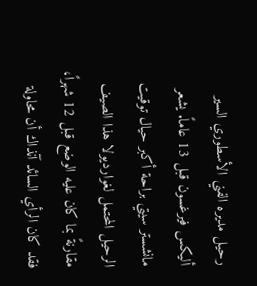رحيل مديره الفني الأسطوري السير أليكس فيرغسون قبل 13 عاماً. يشعر مانشستر سيتي براحة أكبر حيال توقيت الرحيل المحتمل لغوارديولا هذا الصيف مقارنةً بما كان عليه الوضع قبل 12 شهراً، فقد كان الرأي السائد آنذاك أن محاولة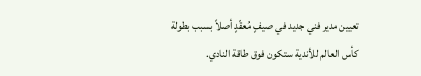تعيين مدير فني جديد في صيفٍ مُعقّدٍ أصلاً بسبب بطولة كأس العالم للأندية ستكون فوق طاقة النادي.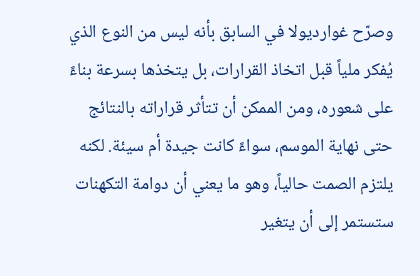وصرّح غوارديولا في السابق بأنه ليس من النوع الذي يُفكر ملياً قبل اتخاذ القرارات، بل يتخذها بسرعة بناءً على شعوره، ومن الممكن أن تتأثر قراراته بالنتائج حتى نهاية الموسم، سواءً كانت جيدة أم سيئة. لكنه يلتزم الصمت حالياً، وهو ما يعني أن دوامة التكهنات ستستمر إلى أن يتغير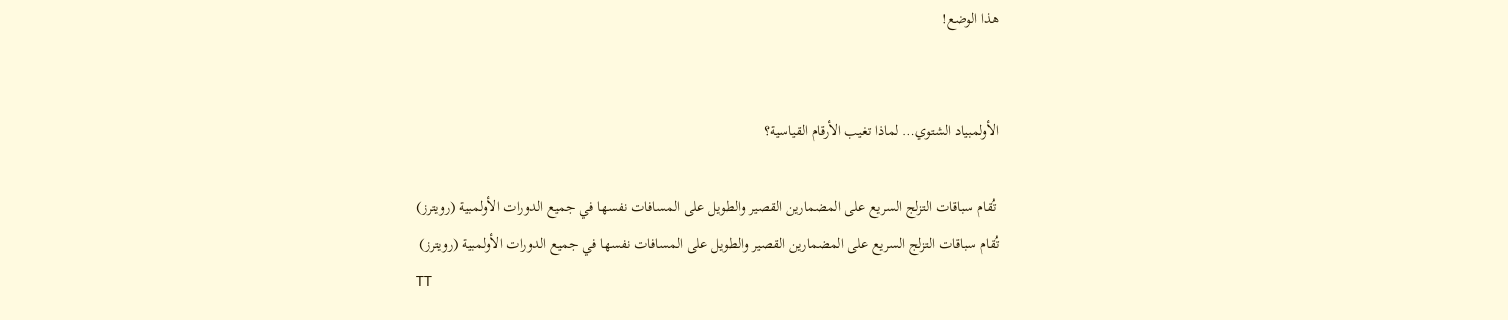هذا الوضع!


الأولمبياد الشتوي… لماذا تغيب الأرقام القياسية؟

 تُقام سباقات التزلج السريع على المضمارين القصير والطويل على المسافات نفسها في جميع الدورات الأولمبية (رويترز)
تُقام سباقات التزلج السريع على المضمارين القصير والطويل على المسافات نفسها في جميع الدورات الأولمبية (رويترز)
TT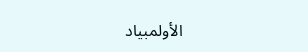الأولمبياد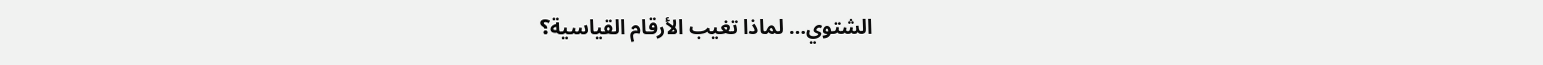الشتوي… لماذا تغيب الأرقام القياسية؟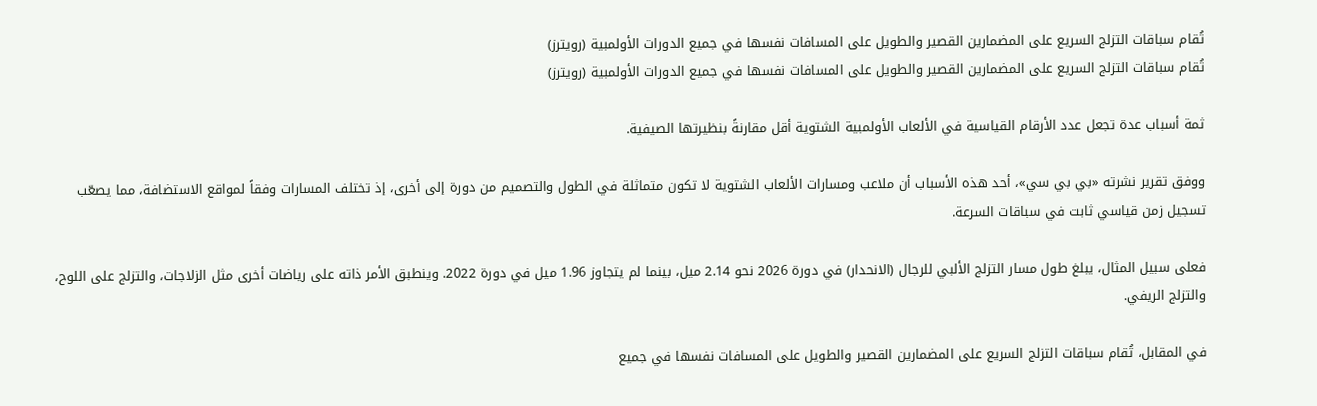تُقام سباقات التزلج السريع على المضمارين القصير والطويل على المسافات نفسها في جميع الدورات الأولمبية (رويترز)
تُقام سباقات التزلج السريع على المضمارين القصير والطويل على المسافات نفسها في جميع الدورات الأولمبية (رويترز)

ثمة أسباب عدة تجعل عدد الأرقام القياسية في الألعاب الأولمبية الشتوية أقل مقارنةً بنظيرتها الصيفية.

ووفق تقرير نشرته «بي بي سي»، أحد هذه الأسباب أن ملاعب ومسارات الألعاب الشتوية لا تكون متماثلة في الطول والتصميم من دورة إلى أخرى، إذ تختلف المسارات وفقاً لمواقع الاستضافة، مما يصعّب تسجيل زمن قياسي ثابت في سباقات السرعة.

فعلى سبيل المثال، يبلغ طول مسار التزلج الألبي للرجال (الانحدار) في دورة 2026 نحو 2.14 ميل، بينما لم يتجاوز 1.96 ميل في دورة 2022. وينطبق الأمر ذاته على رياضات أخرى مثل الزلاجات، والتزلج على اللوح، والتزلج الريفي.

في المقابل، تُقام سباقات التزلج السريع على المضمارين القصير والطويل على المسافات نفسها في جميع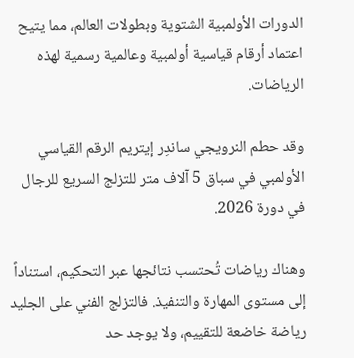الدورات الأولمبية الشتوية وبطولات العالم، مما يتيح اعتماد أرقام قياسية أولمبية وعالمية رسمية لهذه الرياضات.

وقد حطم النرويجي ساندِر إيتريم الرقم القياسي الأولمبي في سباق 5 آلاف متر للتزلج السريع للرجال في دورة 2026.

وهناك رياضات تُحتسب نتائجها عبر التحكيم، استناداً إلى مستوى المهارة والتنفيذ. فالتزلج الفني على الجليد رياضة خاضعة للتقييم، ولا يوجد حد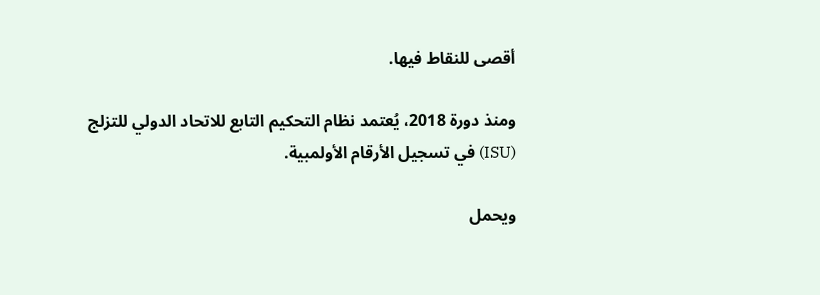أقصى للنقاط فيها.

ومنذ دورة 2018، يُعتمد نظام التحكيم التابع للاتحاد الدولي للتزلج (ISU) في تسجيل الأرقام الأولمبية.

ويحمل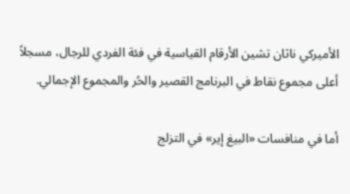الأميركي ناثان تشين الأرقام القياسية في فئة الفردي للرجال، مسجلاً أعلى مجموع نقاط في البرنامج القصير والحُر والمجموع الإجمالي.

أما في منافسات «البيغ إير» في التزلج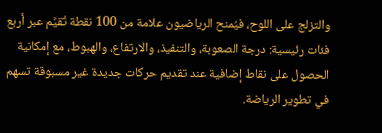والتزلج على اللوح، فيُمنح الرياضيون علامة من 100 نقطة تُقيَّم عبر أربع فئات رئيسية: درجة الصعوبة، والتنفيذ، والارتفاع، والهبوط، مع إمكانية الحصول على نقاط إضافية عند تقديم حركات جديدة غير مسبوقة تسهم في تطوير الرياضة.